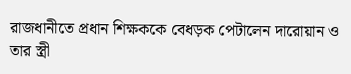রাজধানীতে প্রধান শিক্ষককে বেধড়ক পেটালেন দারোয়ান ও তার স্ত্রী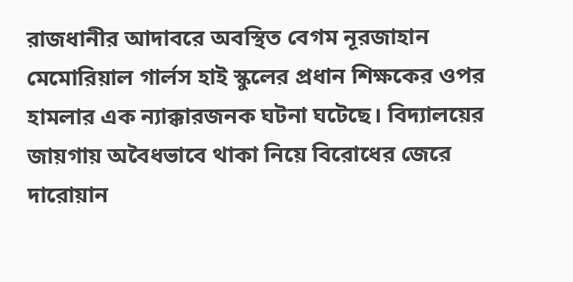রাজধানীর আদাবরে অবস্থিত বেগম নূরজাহান মেমোরিয়াল গার্লস হাই স্কুলের প্রধান শিক্ষকের ওপর হামলার এক ন্যাক্কারজনক ঘটনা ঘটেছে। বিদ্যালয়ের জায়গায় অবৈধভাবে থাকা নিয়ে বিরোধের জেরে দারোয়ান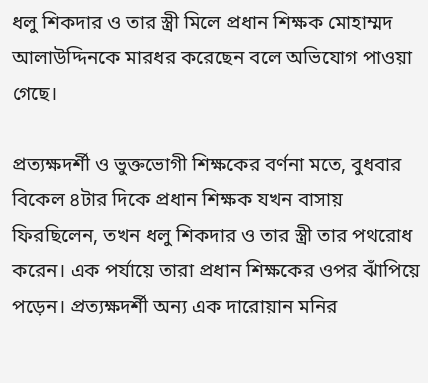ধলু শিকদার ও তার স্ত্রী মিলে প্রধান শিক্ষক মোহাম্মদ আলাউদ্দিনকে মারধর করেছেন বলে অভিযোগ পাওয়া গেছে।

প্রত্যক্ষদর্শী ও ভুক্তভোগী শিক্ষকের বর্ণনা মতে, বুধবার বিকেল ৪টার দিকে প্রধান শিক্ষক যখন বাসায় ফিরছিলেন, তখন ধলু শিকদার ও তার স্ত্রী তার পথরোধ করেন। এক পর্যায়ে তারা প্রধান শিক্ষকের ওপর ঝাঁপিয়ে পড়েন। প্রত্যক্ষদর্শী অন্য এক দারোয়ান মনির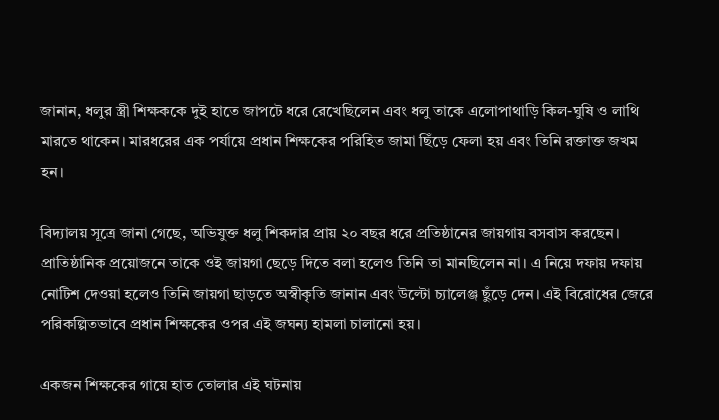জানান, ধলুর স্ত্রী শিক্ষককে দুই হাতে জাপটে ধরে রেখেছিলেন এবং ধলু তাকে এলোপাথাড়ি কিল-ঘুষি ও লাথি মারতে থাকেন। মারধরের এক পর্যায়ে প্রধান শিক্ষকের পরিহিত জামা ছিঁড়ে ফেলা হয় এবং তিনি রক্তাক্ত জখম হন।

বিদ্যালয় সূত্রে জানা গেছে, অভিযুক্ত ধলু শিকদার প্রায় ২০ বছর ধরে প্রতিষ্ঠানের জায়গায় বসবাস করছেন। প্রাতিষ্ঠানিক প্রয়োজনে তাকে ওই জায়গা ছেড়ে দিতে বলা হলেও তিনি তা মানছিলেন না। এ নিয়ে দফায় দফায় নোটিশ দেওয়া হলেও তিনি জায়গা ছাড়তে অস্বীকৃতি জানান এবং উল্টো চ্যালেঞ্জ ছুঁড়ে দেন। এই বিরোধের জেরে পরিকল্পিতভাবে প্রধান শিক্ষকের ওপর এই জঘন্য হামলা চালানো হয়।

একজন শিক্ষকের গায়ে হাত তোলার এই ঘটনায়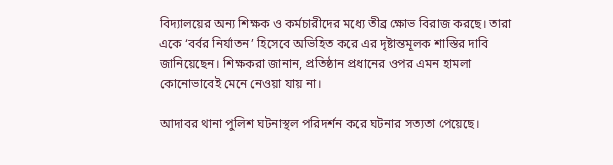বিদ্যালয়ের অন্য শিক্ষক ও কর্মচারীদের মধ্যে তীব্র ক্ষোভ বিরাজ করছে। তারা একে ‘বর্বর নির্যাতন’ হিসেবে অভিহিত করে এর দৃষ্টান্তমূলক শাস্তির দাবি জানিয়েছেন। শিক্ষকরা জানান, প্রতিষ্ঠান প্রধানের ওপর এমন হামলা কোনোভাবেই মেনে নেওয়া যায় না।

আদাবর থানা পুলিশ ঘটনাস্থল পরিদর্শন করে ঘটনার সত্যতা পেয়েছে।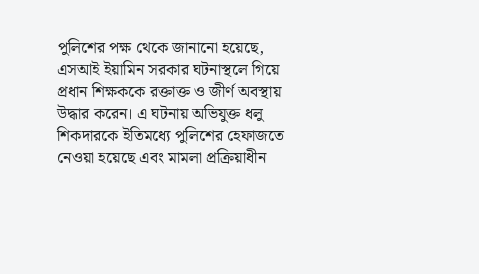পুলিশের পক্ষ থেকে জানানো হয়েছে, এসআই ইয়ামিন সরকার ঘটনাস্থলে গিয়ে প্রধান শিক্ষককে রক্তাক্ত ও জীর্ণ অবস্থায় উদ্ধার করেন। এ ঘটনায় অভিযুক্ত ধলু শিকদারকে ইতিমধ্যে পুলিশের হেফাজতে নেওয়া হয়েছে এবং মামলা প্রক্রিয়াধীন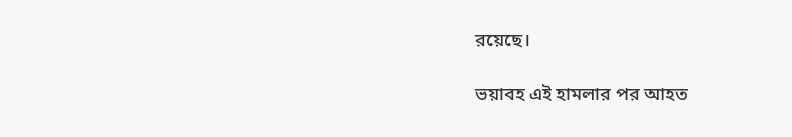রয়েছে।

ভয়াবহ এই হামলার পর আহত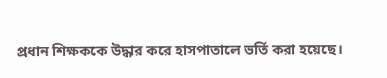প্রধান শিক্ষককে উদ্ধার করে হাসপাতালে ভর্তি করা হয়েছে।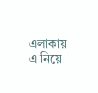এলাকায় এ নিয়ে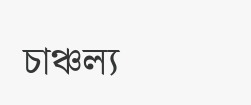চাঞ্চল্য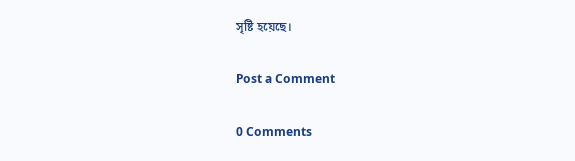সৃষ্টি হয়েছে।

Post a Comment

0 Comments